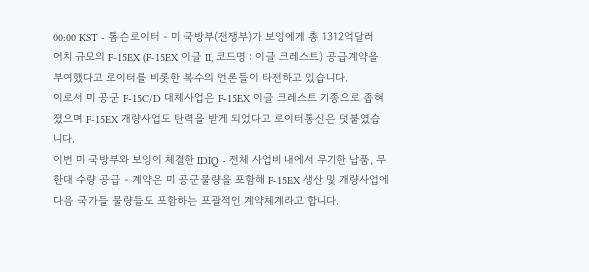00:00 KST - 톰슨로이터 - 미 국방부(전쟁부)가 보잉에게 총 1312억달러 어치 규모의 F-15EX (F-15EX 이글 II, 코드명 : 이글 크레스트) 공급계약을 부여했다고 로이터를 비롯한 복수의 언론들이 타전하고 있습니다.
이로서 미 공군 F-15C/D 대체사업은 F-15EX 이글 크레스트 기종으로 좁혀졌으며 F-15EX 개량사업도 탄력을 받게 되었다고 로이터통신은 덧붙였습니다.
이번 미 국방부와 보잉이 체결한 IDIQ - 전체 사업비 내에서 무기한 납품, 무한대 수량 공급 - 계약은 미 공군물량을 포함해 F-15EX 생산 및 개량사업에 다음 국가들 물량들도 포함하는 포괄적인 계약체계라고 합니다.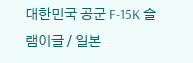대한민국 공군 F-15K 슬램이글 / 일본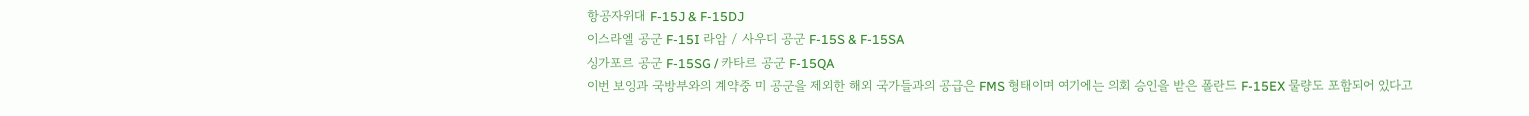항공자위대 F-15J & F-15DJ
이스라엘 공군 F-15I 라암 / 사우디 공군 F-15S & F-15SA
싱가포르 공군 F-15SG / 카타르 공군 F-15QA
이번 보잉과 국방부와의 계약중 미 공군을 제외한 해외 국가들과의 공급은 FMS 형태이며 여기에는 의회 승인을 받은 폴란드 F-15EX 물량도 포함되어 있다고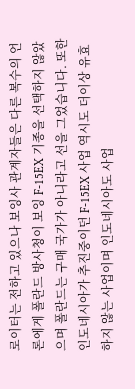로이터는 전하고 있으나 보잉사 관계자들은 다른 복수의 언론에게 폴란드 방사청이 보잉 F-15EX 기종을 선택하지 않았으며 폴란드는 구매 국가가 아니라고 선을 그었습니다. 또한 인도네시아가 추진중이던 F-15EX 사업 역시도 더이상 유효하지 않는 사업이며 인도네시아도 사업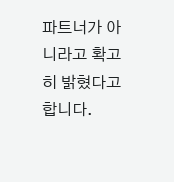파트너가 아니라고 확고히 밝혔다고 합니다.